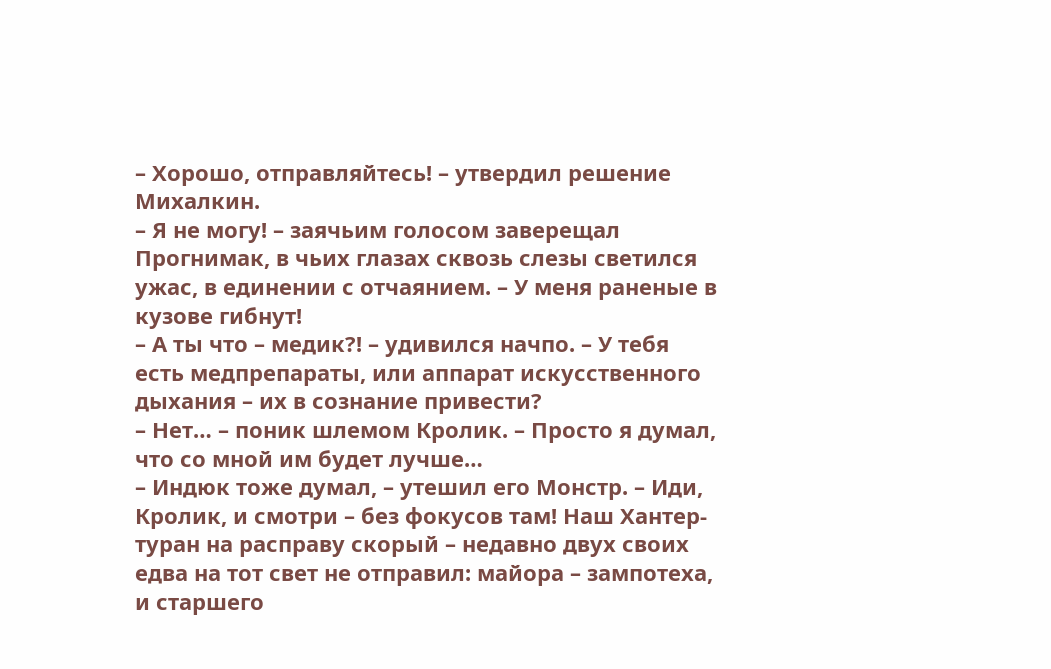– Хорошо, отправляйтесь! – утвердил решение Михалкин.
– Я не могу! – заячьим голосом заверещал Прогнимак, в чьих глазах сквозь слезы светился ужас, в единении с отчаянием. – У меня раненые в кузове гибнут!
– А ты что – медик?! – удивился начпо. – У тебя есть медпрепараты, или аппарат искусственного дыхания – их в сознание привести?
– Нет… – поник шлемом Кролик. – Просто я думал, что со мной им будет лучше…
– Индюк тоже думал, – утешил его Монстр. – Иди, Кролик, и смотри – без фокусов там! Наш Хантер-туран на расправу скорый – недавно двух своих едва на тот свет не отправил: майора – зампотеха, и старшего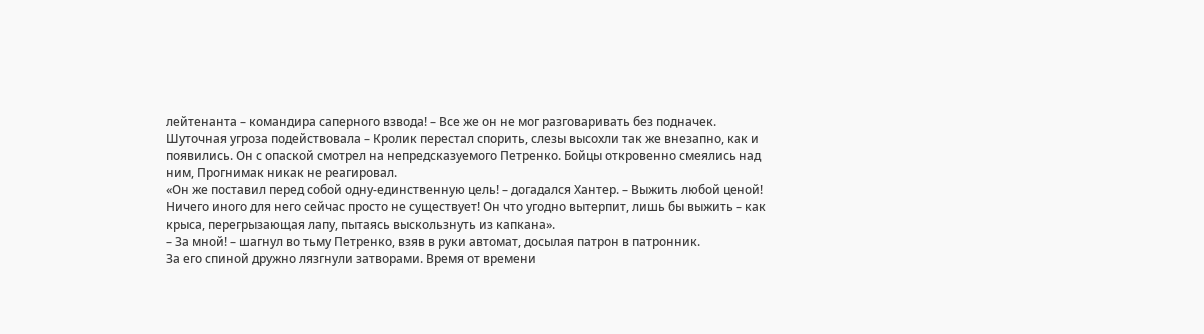лейтенанта – командира саперного взвода! – Все же он не мог разговаривать без подначек.
Шуточная угроза подействовала – Кролик перестал спорить, слезы высохли так же внезапно, как и появились. Он с опаской смотрел на непредсказуемого Петренко. Бойцы откровенно смеялись над ним, Прогнимак никак не реагировал.
«Он же поставил перед собой одну-единственную цель! – догадался Хантер. – Выжить любой ценой! Ничего иного для него сейчас просто не существует! Он что угодно вытерпит, лишь бы выжить – как крыса, перегрызающая лапу, пытаясь выскользнуть из капкана».
– За мной! – шагнул во тьму Петренко, взяв в руки автомат, досылая патрон в патронник.
За его спиной дружно лязгнули затворами. Время от времени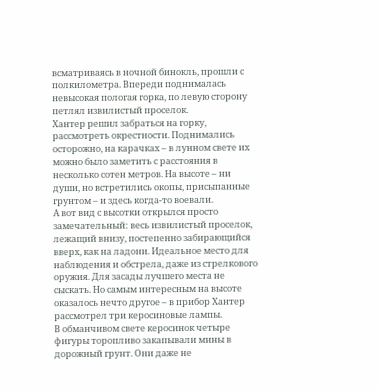всматриваясь в ночной бинокль, прошли с полкилометра. Впереди поднималась невысокая пологая горка, по левую сторону петлял извилистый проселок.
Хантер решил забраться на горку, рассмотреть окрестности. Поднимались осторожно, на карачках – в лунном свете их можно было заметить с расстояния в несколько сотен метров. На высоте – ни души, но встретились окопы, присыпанные грунтом – и здесь когда-то воевали.
А вот вид с высотки открылся просто замечательный: весь извилистый проселок, лежащий внизу, постепенно забирающийся вверх, как на ладони. Идеальное место для наблюдения и обстрела, даже из стрелкового оружия. Для засады лучшего места не сыскать. Но самым интересным на высоте оказалось нечто другое – в прибор Хантер рассмотрел три керосиновые лампы.
В обманчивом свете керосинок четыре фигуры торопливо закапывали мины в дорожный грунт. Они даже не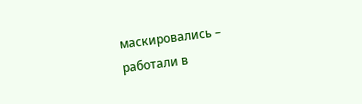маскировались – работали в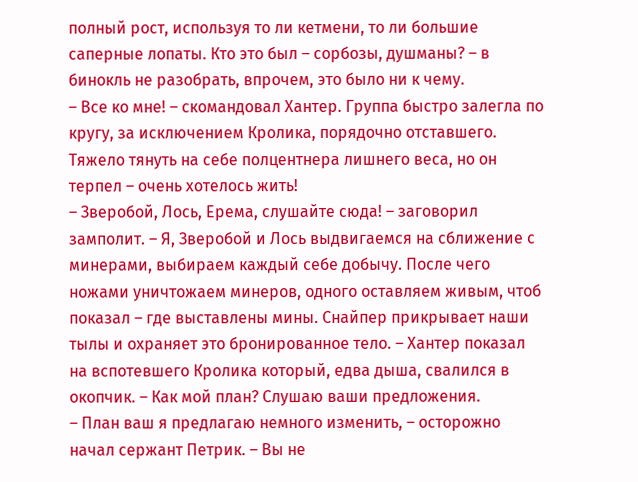полный рост, используя то ли кетмени, то ли большие саперные лопаты. Кто это был – сорбозы, душманы? – в бинокль не разобрать, впрочем, это было ни к чему.
– Все ко мне! – скомандовал Хантер. Группа быстро залегла по кругу, за исключением Кролика, порядочно отставшего. Тяжело тянуть на себе полцентнера лишнего веса, но он терпел – очень хотелось жить!
– Зверобой, Лось, Ерема, слушайте сюда! – заговорил замполит. – Я, Зверобой и Лось выдвигаемся на сближение с минерами, выбираем каждый себе добычу. После чего ножами уничтожаем минеров, одного оставляем живым, чтоб показал – где выставлены мины. Снайпер прикрывает наши тылы и охраняет это бронированное тело. – Хантер показал на вспотевшего Кролика который, едва дыша, свалился в окопчик. – Как мой план? Слушаю ваши предложения.
– План ваш я предлагаю немного изменить, – осторожно начал сержант Петрик. – Вы не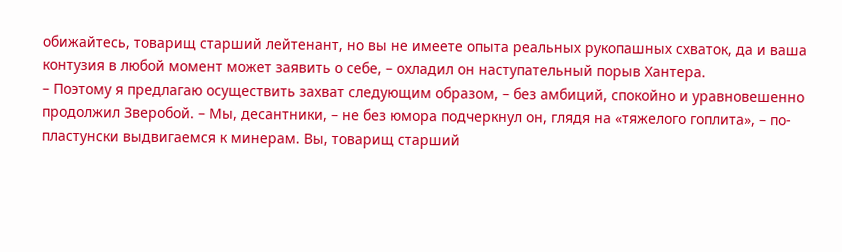обижайтесь, товарищ старший лейтенант, но вы не имеете опыта реальных рукопашных схваток, да и ваша контузия в любой момент может заявить о себе, – охладил он наступательный порыв Хантера.
– Поэтому я предлагаю осуществить захват следующим образом, – без амбиций, спокойно и уравновешенно продолжил Зверобой. – Мы, десантники, – не без юмора подчеркнул он, глядя на «тяжелого гоплита», – по-пластунски выдвигаемся к минерам. Вы, товарищ старший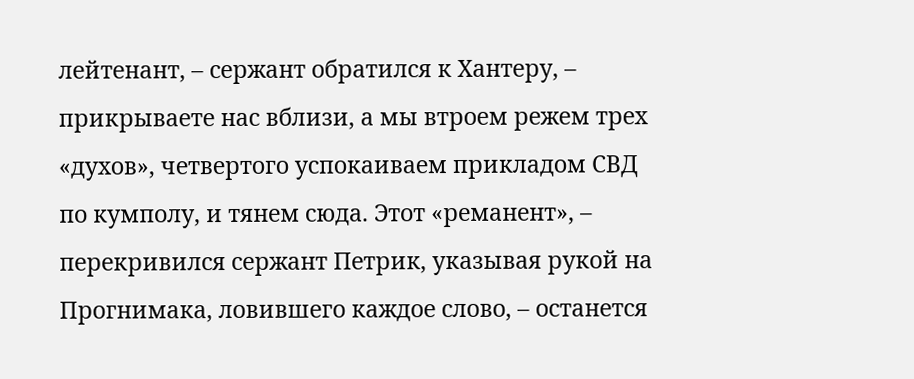лейтенант, – сержант обратился к Хантеру, – прикрываете нас вблизи, а мы втроем режем трех «духов», четвертого успокаиваем прикладом СВД по кумполу, и тянем сюда. Этот «реманент», – перекривился сержант Петрик, указывая рукой на Прогнимака, ловившего каждое слово, – останется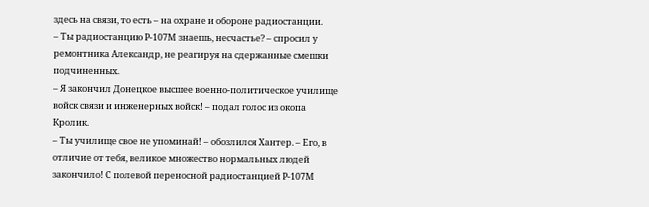здесь на связи, то есть – на охране и обороне радиостанции.
– Ты радиостанцию Р-107М знаешь, несчастье? – спросил у ремонтника Александр, не реагируя на сдержанные смешки подчиненных.
– Я закончил Донецкое высшее военно-политическое училище войск связи и инженерных войск! – подал голос из окопа Кролик.
– Ты училище свое не упоминай! – обозлился Хантер. – Его, в отличие от тебя, великое множество нормальных людей закончило! С полевой переносной радиостанцией Р-107М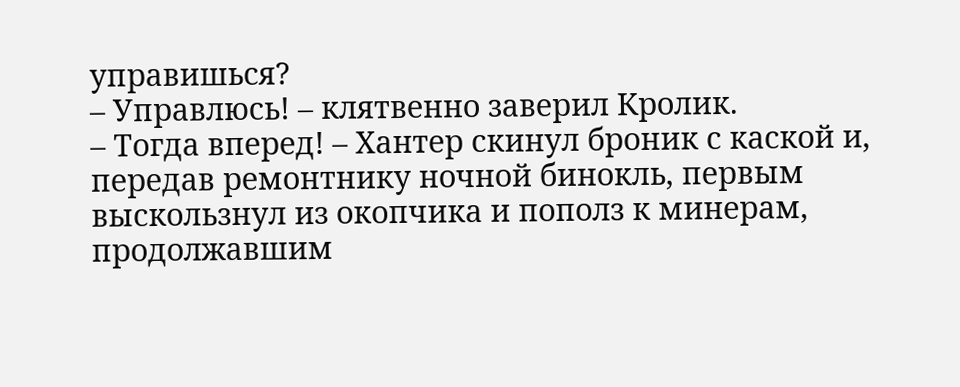управишься?
– Управлюсь! – клятвенно заверил Кролик.
– Тогда вперед! – Хантер скинул броник с каской и, передав ремонтнику ночной бинокль, первым выскользнул из окопчика и пополз к минерам, продолжавшим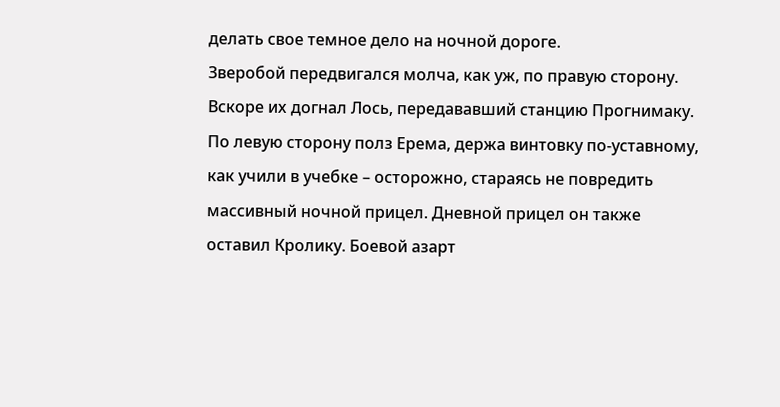делать свое темное дело на ночной дороге.
Зверобой передвигался молча, как уж, по правую сторону. Вскоре их догнал Лось, передававший станцию Прогнимаку. По левую сторону полз Ерема, держа винтовку по-уставному, как учили в учебке – осторожно, стараясь не повредить массивный ночной прицел. Дневной прицел он также оставил Кролику. Боевой азарт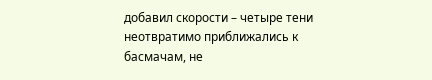добавил скорости – четыре тени неотвратимо приближались к басмачам, не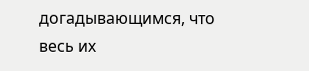догадывающимся, что весь их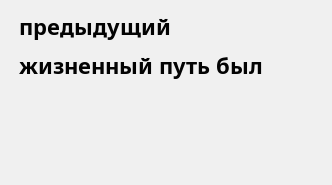предыдущий жизненный путь был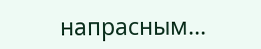напрасным…